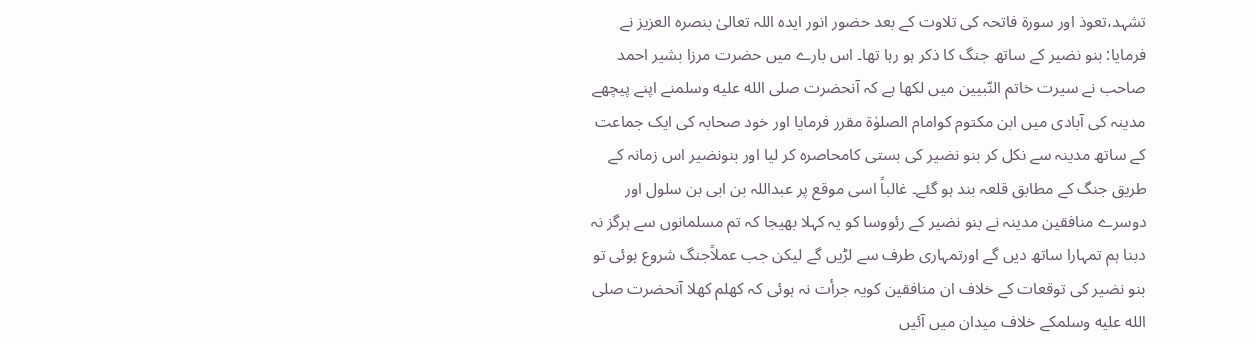تشہد،تعوذ اور سورۃ فاتحہ کی تلاوت کے بعد حضور انور ایدہ اللہ تعالیٰ بنصرہ العزیز نے فرمایا: بنو نضیر کے ساتھ جنگ کا ذکر ہو رہا تھا۔ اس بارے میں حضرت مرزا بشیر احمد صاحب نے سیرت خاتم النّبیین میں لکھا ہے کہ آنحضرت صلى الله عليه وسلمنے اپنے پیچھے مدینہ کی آبادی میں ابن مکتوم کوامام الصلوٰۃ مقرر فرمایا اور خود صحابہ کی ایک جماعت کے ساتھ مدینہ سے نکل کر بنو نضیر کی بستی کامحاصرہ کر لیا اور بنونضیر اس زمانہ کے طریق جنگ کے مطابق قلعہ بند ہو گئے۔ غالباً اسی موقع پر عبداللہ بن ابی بن سلول اور دوسرے منافقین مدینہ نے بنو نضیر کے رئووسا کو یہ کہلا بھیجا کہ تم مسلمانوں سے ہرگز نہ دبنا ہم تمہارا ساتھ دیں گے اورتمہاری طرف سے لڑیں گے لیکن جب عملاًجنگ شروع ہوئی تو بنو نضیر کی توقعات کے خلاف ان منافقین کویہ جرأت نہ ہوئی کہ کھلم کھلا آنحضرت صلى الله عليه وسلمکے خلاف میدان میں آئیں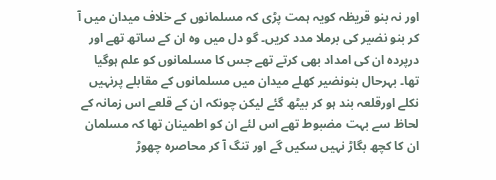اور نہ بنو قریظہ کویہ ہمت پڑی کہ مسلمانوں کے خلاف میدان میں آ کر بنو نضیر کی برملا مدد کریں۔ گو دل میں وہ ان کے ساتھ تھے اور درپردہ ان کی امداد بھی کرتے تھے جس کا مسلمانوں کو علم ہوگیا تھا۔ بہرحال بنونضیر کھلے میدان میں مسلمانوں کے مقابلے پرنہیں نکلے اورقلعہ بند ہو کر بیٹھ گئے لیکن چونکہ ان کے قلعے اس زمانہ کے لحاظ سے بہت مضبوط تھے اس لئے ان کو اطمینان تھا کہ مسلمان ان کا کچھ بگاڑ نہیں سکیں گے اور تنگ آ کر محاصرہ چھوڑ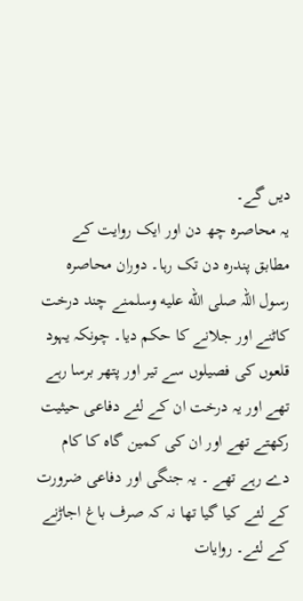دیں گے۔
یہ محاصرہ چھ دن اور ایک روایت کے مطابق پندرہ دن تک رہا۔ دوران محاصرہ رسول اللہ صلى الله عليه وسلمنے چند درخت کاٹنے اور جلانے کا حکم دیا۔ چونکہ یہود قلعوں کی فصیلوں سے تیر اور پتھر برسا رہے تھے اور یہ درخت ان کے لئے دفاعی حیثیت رکھتے تھے اور ان کی کمین گاہ کا کام دے رہے تھے ۔ یہ جنگی اور دفاعی ضرورت کے لئے کیا گیا تھا نہ کہ صرف باغ اجاڑنے کے لئے۔ روایات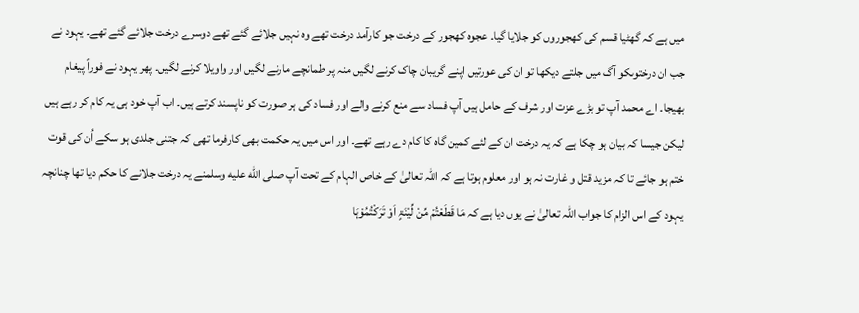میں ہے کہ گھٹیا قسم کی کھجوروں کو جلایا گیا۔ عجوہ کھجور کے درخت جو کارآمد درخت تھے وہ نہیں جلائے گئے تھے دوسرے درخت جلائے گئے تھے۔ یہود نے جب ان درختوںکو آگ میں جلتے دیکھا تو ان کی عورتیں اپنے گریبان چاک کرنے لگیں منہ پر طمانچے مارنے لگیں اور واویلا کرنے لگیں۔ پھر یہود نے فوراً پیغام بھیجا۔ اے محمد آپ تو بڑے عزت اور شرف کے حامل ہیں آپ فساد سے منع کرنے والے اور فساد کی ہر صورت کو ناپسند کرتے ہیں۔ اب آپ خود ہی یہ کام کر رہے ہیں لیکن جیسا کہ بیان ہو چکا ہے کہ یہ درخت ان کے لئے کمین گاہ کا کام دے رہے تھے۔ اور اس میں یہ حکمت بھی کارفرما تھی کہ جتنی جلدی ہو سکے اُن کی قوت ختم ہو جائے تا کہ مزید قتل و غارت نہ ہو اور معلوم ہوتا ہے کہ اللہ تعالیٰ کے خاص الہام کے تحت آپ صلى الله عليه وسلمنے یہ درخت جلانے کا حکم دیا تھا چنانچہ یہود کے اس الزام کا جواب اللہ تعالیٰ نے یوں دیا ہے کہ مَا قَطَعْتُمْ مِّنْ لِّيْنَۃٍ اَوْ تَرَكْتُمُوْہَا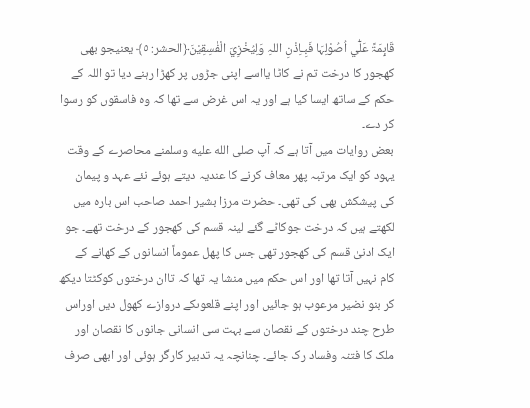قَاىِٕمَۃً عَلٰٓي اُصُوْلِہَا فَبِـاِذْنِ اللہِ وَلِيُخْزِيَ الْفٰسِقِيْنَ﴿الحشر: ٥﴾ یعنیجو بھی کھجور کا درخت تم نے کاٹا یااسے اپنی جڑوں پر کھڑا رہنے دیا تو اللہ کے حکم کے ساتھ ایسا کیا ہے اور یہ اس غرض سے تھا کہ وہ فاسقوں کو رسوا کر دے۔
بعض روایات میں آتا ہے کہ آپ صلى الله عليه وسلمنے محاصرے کے وقت یہود کو ایک مرتبہ پھر معاف کرنے کا عندیہ دیتے ہوئے نئے عہد و پیمان کی پیشکش بھی کی تھی۔ حضرت مرزا بشیر احمد صاحب اس بارہ میں لکھتے ہیں کہ درخت جوکاٹے گئے لینہ قسم کی کھجور کے درخت تھے۔ جو ایک ادنیٰ قسم کی کھجور تھی جس کا پھل عموماً انسانوں کے کھانے کے کام نہیں آتا تھا اور اس حکم میں منشا یہ تھا کہ تاان درختوں کوکٹتا دیکھ کر بنو نضیر مرعوب ہو جائیں اور اپنے قلعوںکے دروازے کھول دیں اوراس طرح چند درختوں کے نقصان سے بہت سی انسانی جانوں کا نقصان اور ملک کا فتنہ وفساد رک جائے۔ چنانچہ یہ تدبیر کارگر ہوئی اور ابھی صرف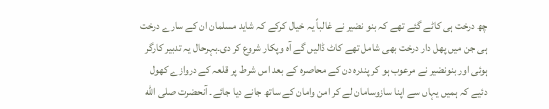چھ درخت ہی کاٹے گئے تھے کہ بنو نضیر نے غالباً یہ خیال کرکے کہ شاید مسلمان ان کے سارے درخت ہی جن میں پھل دار درخت بھی شامل تھے کاٹ ڈالیں گے آہ وپکار شروع کر دی۔بہرحال یہ تدبیر کارگر ہوئی اور بنونضیر نے مرعوب ہو کر پندرہ دن کے محاصرہ کے بعد اس شرط پر قلعہ کے دروازے کھول دئیے کہ ہمیں یہاں سے اپنا سازوسامان لے کر امن وامان کے ساتھ جانے دیا جائے۔ آنحضرت صلى الله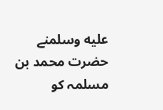عليه وسلمنے حضرت محمد بن مسلمہ کو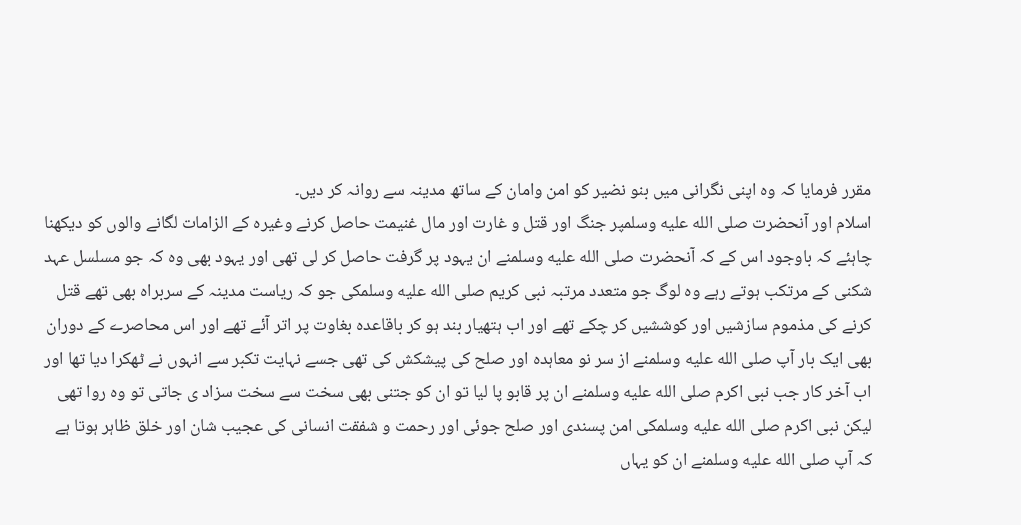مقرر فرمایا کہ وہ اپنی نگرانی میں بنو نضیر کو امن وامان کے ساتھ مدینہ سے روانہ کر دیں۔
اسلام اور آنحضرت صلى الله عليه وسلمپر جنگ اور قتل و غارت اور مال غنیمت حاصل کرنے وغیرہ کے الزامات لگانے والوں کو دیکھنا چاہئے کہ باوجود اس کے کہ آنحضرت صلى الله عليه وسلمنے ان یہود پر گرفت حاصل کر لی تھی اور یہود بھی وہ کہ جو مسلسل عہد شکنی کے مرتکب ہوتے رہے وہ لوگ جو متعدد مرتبہ نبی کریم صلى الله عليه وسلمکی جو کہ ریاست مدینہ کے سربراہ بھی تھے قتل کرنے کی مذموم سازشیں اور کوششیں کر چکے تھے اور اب ہتھیار بند ہو کر باقاعدہ بغاوت پر اتر آئے تھے اور اس محاصرے کے دوران بھی ایک بار آپ صلى الله عليه وسلمنے از سر نو معاہدہ اور صلح کی پیشکش کی تھی جسے نہایت تکبر سے انہوں نے ٹھکرا دیا تھا اور اب آخر کار جب نبی اکرم صلى الله عليه وسلمنے ان پر قابو پا لیا تو ان کو جتنی بھی سخت سے سخت سزاد ی جاتی تو وہ روا تھی لیکن نبی اکرم صلى الله عليه وسلمکی امن پسندی اور صلح جوئی اور رحمت و شفقت انسانی کی عجیب شان اور خلق ظاہر ہوتا ہے کہ آپ صلى الله عليه وسلمنے ان کو یہاں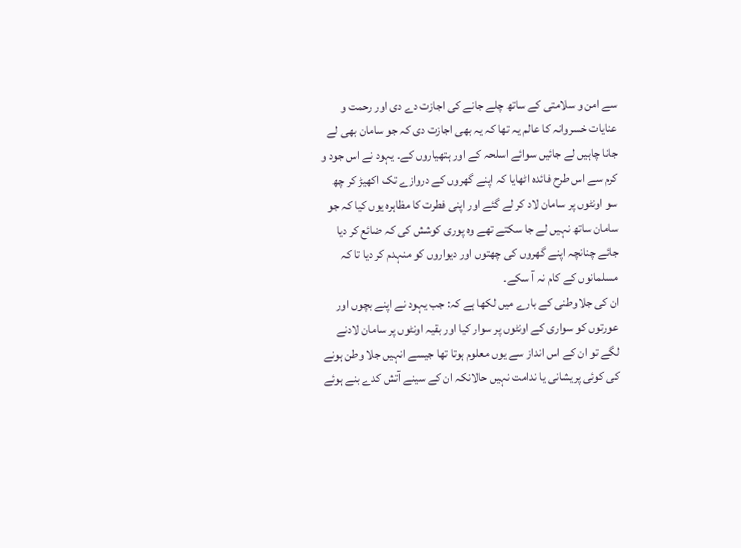سے امن و سلامتی کے ساتھ چلے جانے کی اجازت دے دی اور رحمت و عنایات خسروانہ کا عالم یہ تھا کہ یہ بھی اجازت دی کہ جو سامان بھی لے جانا چاہیں لے جائیں سوائے اسلحہ کے اور ہتھیاروں کے۔ یہود نے اس جود و کرم سے اس طرح فائدہ اٹھایا کہ اپنے گھروں کے دروازے تک اکھیڑ کر چھ سو اونٹوں پر سامان لاد کر لے گئے اور اپنی فطرت کا مظاہرہ یوں کیا کہ جو سامان ساتھ نہیں لے جا سکتے تھے وہ پوری کوشش کی کہ ضائع کر دیا جائے چنانچہ اپنے گھروں کی چھتوں اور دیواروں کو منہدم کر دیا تا کہ مسلمانوں کے کام نہ آ سکے۔
ان کی جلاوطنی کے بارے میں لکھا ہے کہ: جب یہود نے اپنے بچوں اور عورتوں کو سواری کے اونٹوں پر سوار کیا اور بقیہ اونٹوں پر سامان لادنے لگے تو ان کے اس انداز سے یوں معلوم ہوتا تھا جیسے انہیں جلا وطن ہونے کی کوئی پریشانی یا ندامت نہیں حالانکہ ان کے سینے آتش کدے بنے ہوئے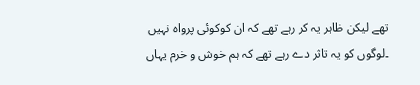تھے لیکن ظاہر یہ کر رہے تھے کہ ان کوکوئی پرواہ نہیں ۔لوگوں کو یہ تاثر دے رہے تھے کہ ہم خوش و خرم یہاں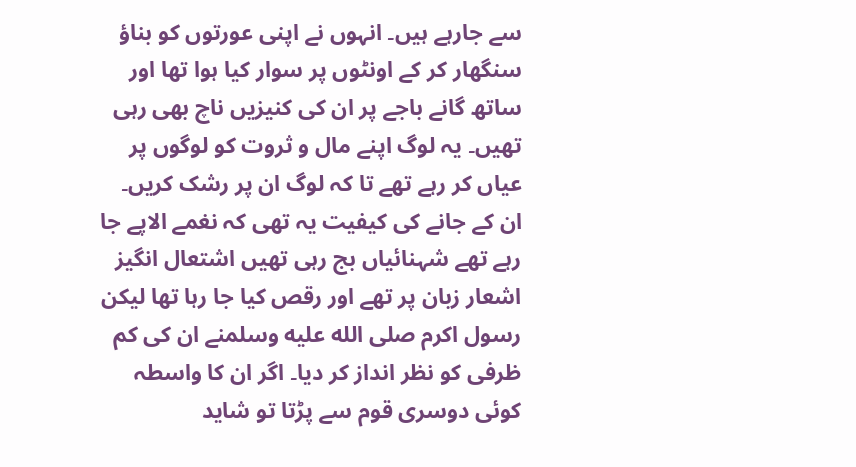سے جارہے ہیں۔ انہوں نے اپنی عورتوں کو بناؤ سنگھار کر کے اونٹوں پر سوار کیا ہوا تھا اور ساتھ گانے باجے پر ان کی کنیزیں ناچ بھی رہی تھیں۔ یہ لوگ اپنے مال و ثروت کو لوگوں پر عیاں کر رہے تھے تا کہ لوگ ان پر رشک کریں۔ ان کے جانے کی کیفیت یہ تھی کہ نغمے الاپے جا رہے تھے شہنائیاں بج رہی تھیں اشتعال انگیز اشعار زبان پر تھے اور رقص کیا جا رہا تھا لیکن رسول اکرم صلى الله عليه وسلمنے ان کی کم ظرفی کو نظر انداز کر دیا۔ اگر ان کا واسطہ کوئی دوسری قوم سے پڑتا تو شاید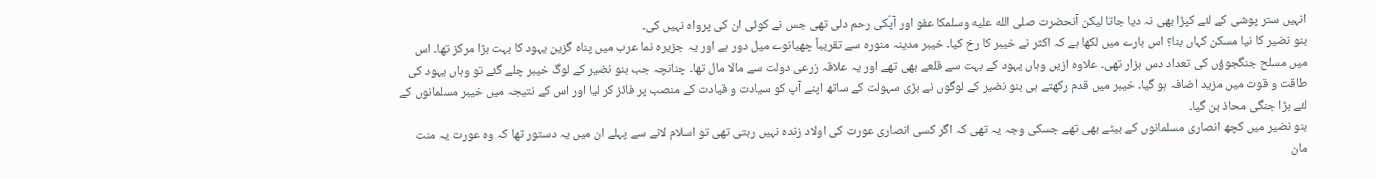انہیں ستر پوشی کے لئے کپڑا بھی نہ دیا جاتا لیکن آنحضرت صلى الله عليه وسلمکا عفو اور آپؐکی رحم دلی تھی جس نے کوئی ان کی پرواہ نہیں کی۔
بنو نضیر کا نیا مسکن کہاں بنا؟ اس بارے میں لکھا ہے کہ اکثر نے خیبر کا رخ کیا۔ خیبر مدینہ منورہ سے تقریباً چھیانوے میل دور ہے اور یہ جزیرہ نما عرب میں پناہ گزین یہود کا بہت بڑا مرکز تھا۔ اس میں مسلح جنگجوؤں کی تعداد دس ہزار تھی۔ علاوہ ازیں وہاں یہود کے بہت سے قلعے بھی تھے اور یہ علاقہ زرعی دولت سے مالا مال تھا۔ چنانچہ جب بنو نضیر کے لوگ خیبر چلے گئے تو وہاں یہود کی طاقت و قوت میں مزید اضافہ ہو گیا۔ خیبر میں قدم رکھتے ہی بنو نضیر کے لوگوں نے بڑی سہولت کے ساتھ اپنے آپ کو سیادت و قیادت کے منصب پر فائز کر لیا اور اس کے نتیجہ میں خیبر مسلمانوں کے لئے بڑا جنگی محاذ بن گیا۔
بنو نضیر میں کچھ انصاری مسلمانوں کے بیٹے بھی تھے جسکی وجہ یہ تھی کہ اگر کسی انصاری عورت کی اولاد زندہ نہیں رہتی تھی تو اسلام لانے سے پہلے ان میں یہ دستور تھا کہ وہ عورت یہ منت مان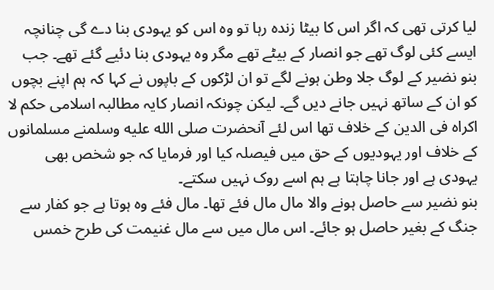لیا کرتی تھی کہ اگر اس کا بیٹا زندہ رہا تو وہ اس کو یہودی بنا دے گی چنانچہ ایسے کئی لوگ تھے جو انصار کے بیٹے تھے مگر وہ یہودی بنا دئیے گئے تھے۔ جب بنو نضیر کے لوگ جلا وطن ہونے لگے تو ان لڑکوں کے باپوں نے کہا کہ ہم اپنے بچوں کو ان کے ساتھ نہیں جانے دیں گے۔ لیکن چونکہ انصار کایہ مطالبہ اسلامی حکم لا اکراہ فی الدین کے خلاف تھا اس لئے آنحضرت صلى الله عليه وسلمنے مسلمانوں کے خلاف اور یہودیوں کے حق میں فیصلہ کیا اور فرمایا کہ جو شخص بھی یہودی ہے اور جانا چاہتا ہے ہم اسے روک نہیں سکتے۔
بنو نضیر سے حاصل ہونے والا مال مال فئے تھا۔ مال فئے وہ ہوتا ہے جو کفار سے جنگ کے بغیر حاصل ہو جائے۔ اس مال میں سے مال غنیمت کی طرح خمس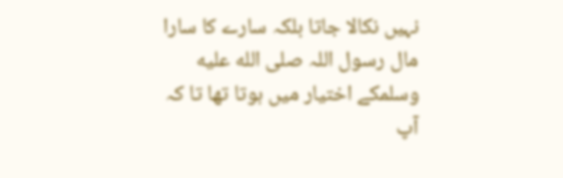نہیں نکالا جاتا بلکہ سارے کا سارا مال رسول اللہ صلى الله عليه وسلمکے اختیار میں ہوتا تھا تا کہ آپ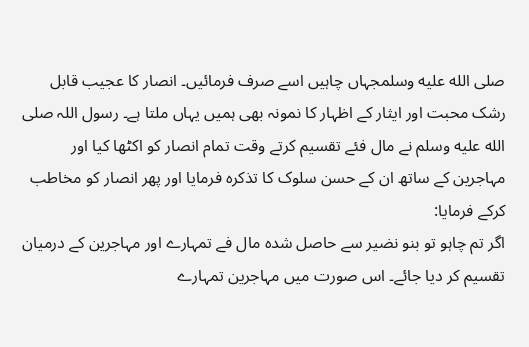صلى الله عليه وسلمجہاں چاہیں اسے صرف فرمائیں۔ انصار کا عجیب قابل رشک محبت اور ایثار کے اظہار کا نمونہ بھی ہمیں یہاں ملتا ہے۔ رسول اللہ صلى الله عليه وسلم نے مال فئے تقسیم کرتے وقت تمام انصار کو اکٹھا کیا اور مہاجرین کے ساتھ ان کے حسن سلوک کا تذکرہ فرمایا اور پھر انصار کو مخاطب کرکے فرمایا:
اگر تم چاہو تو بنو نضیر سے حاصل شدہ مال فے تمہارے اور مہاجرین کے درمیان تقسیم کر دیا جائے۔ اس صورت میں مہاجرین تمہارے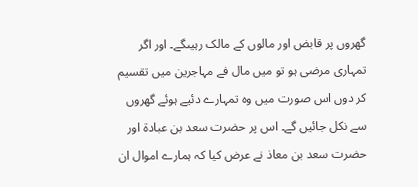گھروں پر قابض اور مالوں کے مالک رہیںگے۔ اور اگر تمہاری مرضی ہو تو میں مال فے مہاجرین میں تقسیم کر دوں اس صورت میں وہ تمہارے دئیے ہوئے گھروں سے نکل جائیں گے۔ اس پر حضرت سعد بن عبادۃ اور حضرت سعد بن معاذ نے عرض کیا کہ ہمارے اموال ان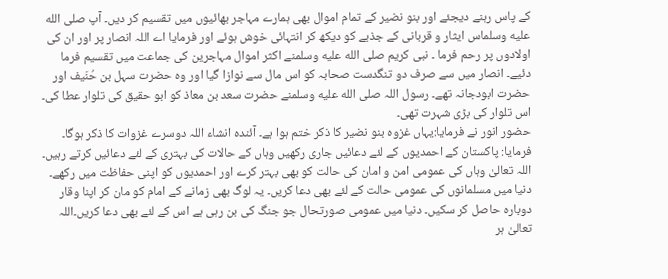کے پاس رہنے دیجئے اور بنو نضیر کے تمام اموال بھی ہمارے مہاجر بھائیوں میں تقسیم کر دیں۔ آپ صلى الله عليه وسلماس ایثار و قربانی کے جذبے کو دیکھ کر انتہائی خوش ہوئے اور فرمایا اے اللہ انصار پر اور ان کی اولادوں پر رحم فرما ۔ نبی کریم صلى الله عليه وسلمنے اکثر اموال مہاجرین کی جماعت میں تقسیم فرما دئیے۔ انصار میں سے صرف دو تنگدست صحابہ کو اس مال سے نوازا گیا اور وہ حضرت سہل بن حُنَیف اور حضرت ابودجانہ تھے۔ رسول اللہ صلى الله عليه وسلمنے حضرت سعد بن معاذ کو ابو حقیق کی تلوار عطا کی۔ اس تلوار کی بڑی شہرت تھی۔
حضور انور نے فرمایا:یہاں غزوہ بنو نضیر کا ذکر ختم ہوا ہے۔ آئندہ انشاء اللہ دوسرے غزوات کا ذکر ہوگا۔ فرمایا: پاکستان کے احمدیوں کے لئے دعائیں جاری رکھیں وہاں کے حالات کی بہتری کے لئے دعائیں کرتے رہیں۔ اللہ تعالیٰ وہاں کی عمومی امن و امان کی حالت کو بھی بہتر کرے اور احمدیوں کو اپنی حفاظت میں رکھے۔ دنیا میں مسلمانوں کی عمومی حالت کے لئے بھی دعا کریں۔ یہ لوگ بھی زمانے کے امام کو مان کر اپنا وقار دوبارہ حاصل کر سکیں۔ دنیا میں عمومی صورتحال جو جنگ کی بن رہی ہے اس کے لئے بھی دعا کریں۔اللہ تعالیٰ ہر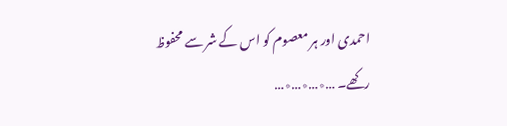احمدی اور ہر معصوم کو اس کے شر سے محفوظ رکھے۔ …٭…٭…٭…